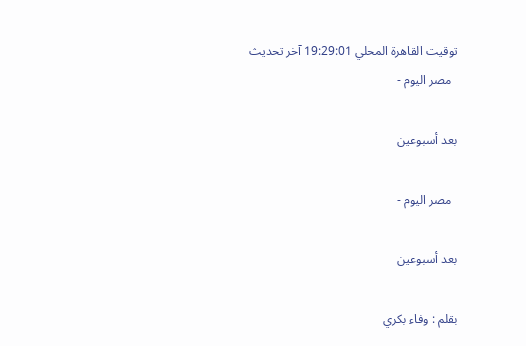توقيت القاهرة المحلي 19:29:01 آخر تحديث
  مصر اليوم -

بعد أسبوعين

  مصر اليوم -

بعد أسبوعين

بقلم : وفاء بكري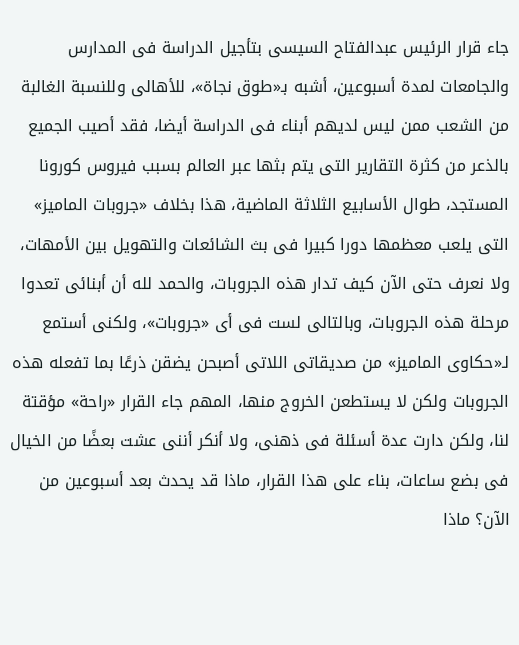جاء قرار الرئيس عبدالفتاح السيسى بتأجيل الدراسة فى المدارس والجامعات لمدة أسبوعين، أشبه بـ«طوق نجاة»، للأهالى وللنسبة الغالبة من الشعب ممن ليس لديهم أبناء فى الدراسة أيضا، فقد أصيب الجميع بالذعر من كثرة التقارير التى يتم بثها عبر العالم بسبب فيروس كورونا المستجد، طوال الأسابيع الثلاثة الماضية، هذا بخلاف «جروبات الماميز» التى يلعب معظمها دورا كبيرا فى بث الشائعات والتهويل بين الأمهات، ولا نعرف حتى الآن كيف تدار هذه الجروبات، والحمد لله أن أبنائى تعدوا مرحلة هذه الجروبات، وبالتالى لست فى أى «جروبات»، ولكنى أستمع لـ«حكاوى الماميز» من صديقاتى اللاتى أصبحن يضقن ذرعًا بما تفعله هذه الجروبات ولكن لا يستطعن الخروج منها، المهم جاء القرار «راحة» مؤقتة لنا، ولكن دارت عدة أسئلة فى ذهنى، ولا أنكر أننى عشت بعضًا من الخيال فى بضع ساعات، بناء على هذا القرار، ماذا قد يحدث بعد أسبوعين من الآن؟ ماذا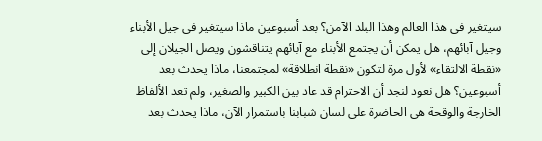سيتغير فى هذا العالم وهذا البلد الآمن؟ بعد أسبوعين ماذا سيتغير فى جيل الأبناء وجيل آبائهم، هل يمكن أن يجتمع الأبناء مع آبائهم يتناقشون ويصل الجيلان إلى «نقطة الالتقاء» لأول مرة لتكون «نقطة انطلاقة» لمجتمعنا، ماذا يحدث بعد أسبوعين؟ هل نعود لنجد أن الاحترام قد عاد بين الكبير والصغير، ولم تعد الألفاظ الخارجة والوقحة هى الحاضرة على لسان شبابنا باستمرار الآن، ماذا يحدث بعد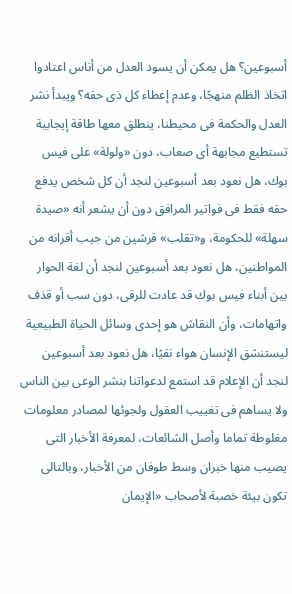أسبوعين؟ هل يمكن أن يسود العدل من أناس اعتادوا اتخاذ الظلم منهجًا، وعدم إعطاء كل ذى حقه؟ ويبدأ نشر العدل والحكمة فى محيطنا، ينطلق معها طاقة إيجابية تستطيع مجابهة أى صعاب، دون «ولولة» على فيس بوك، هل نعود بعد أسبوعين لنجد أن كل شخص يدفع حقه فقط فى فواتير المرافق دون أن يشعر أنه «صيدة سهلة» للحكومة، و«تقلب» قرشين من جيب أقرانه من المواطنين، هل نعود بعد أسبوعين لنجد أن لغة الحوار بين أبناء فيس بوك قد عادت للرقى، دون سب أو قذف واتهامات، وأن النقاش هو إحدى وسائل الحياة الطبيعية ليستنشق الإنسان هواء نقيًا، هل نعود بعد أسبوعين لنجد أن الإعلام قد استمع لدعواتنا بنشر الوعى بين الناس ولا يساهم فى تغييب العقول ولجوئها لمصادر معلومات مغلوطة تماما وأصل الشائعات، لمعرفة الأخبار التى يصيب منها خبران وسط طوفان من الأخبار، وبالتالى تكون بيئة خصبة لأصحاب «الإيمان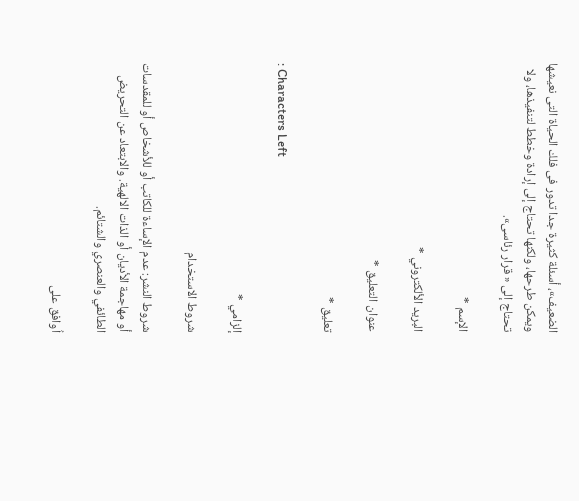الضعيف»، أسئلة كثيرة جدا تدور فى فلك الحياة التى نعيشها ويمكن طرحها، ولكنها تحتاج إلى إرادة وخطط لتنفيذها، ولا تحتاج إلى « قرار رئاسى».

الإسم *

البريد الألكتروني *

عنوان التعليق *

تعليق *

: Characters Left

إلزامي *

شروط الاستخدام

شروط النشر: عدم الإساءة للكاتب أو للأشخاص أو للمقدسات أو مهاجمة الأديان أو الذات الالهية. والابتعاد عن التحريض الطائفي والعنصري والشتائم.

اُوافق على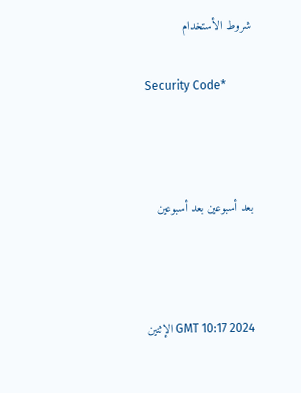شروط الأستخدام

Security Code*



بعد أسبوعين بعد أسبوعين



GMT 10:17 2024 الإثنين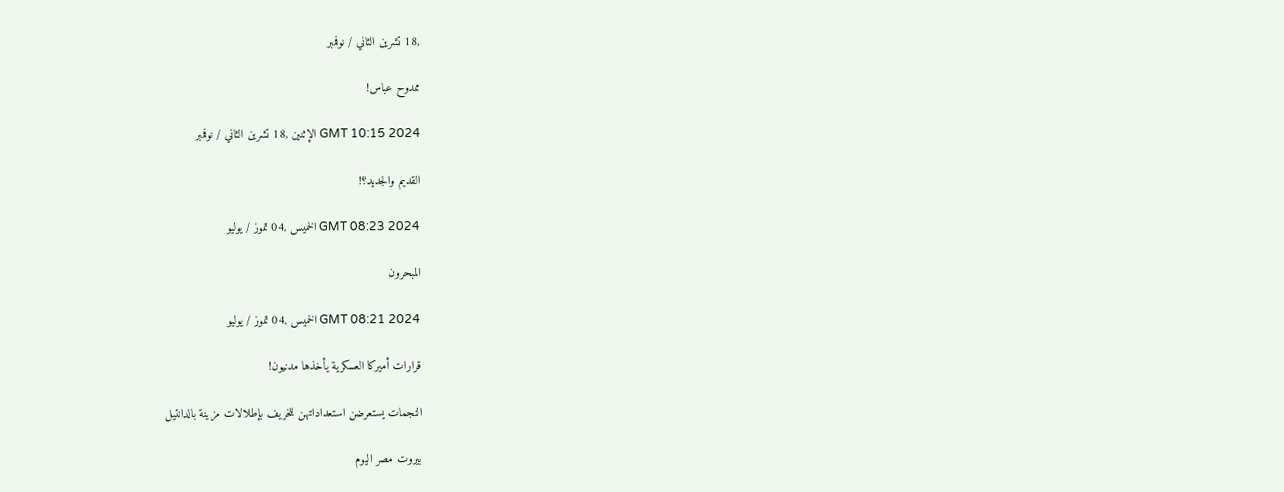,18 تشرين الثاني / نوفمبر

ممدوح عباس!

GMT 10:15 2024 الإثنين ,18 تشرين الثاني / نوفمبر

القديم والجديد؟!

GMT 08:23 2024 الخميس ,04 تموز / يوليو

المبحرون

GMT 08:21 2024 الخميس ,04 تموز / يوليو

قرارات أميركا العسكرية يأخذها مدنيون!

النجمات يستعرضن استعداداتهن للخريف بإطلالات مزينة بالدانتيل

بيروت مصر اليوم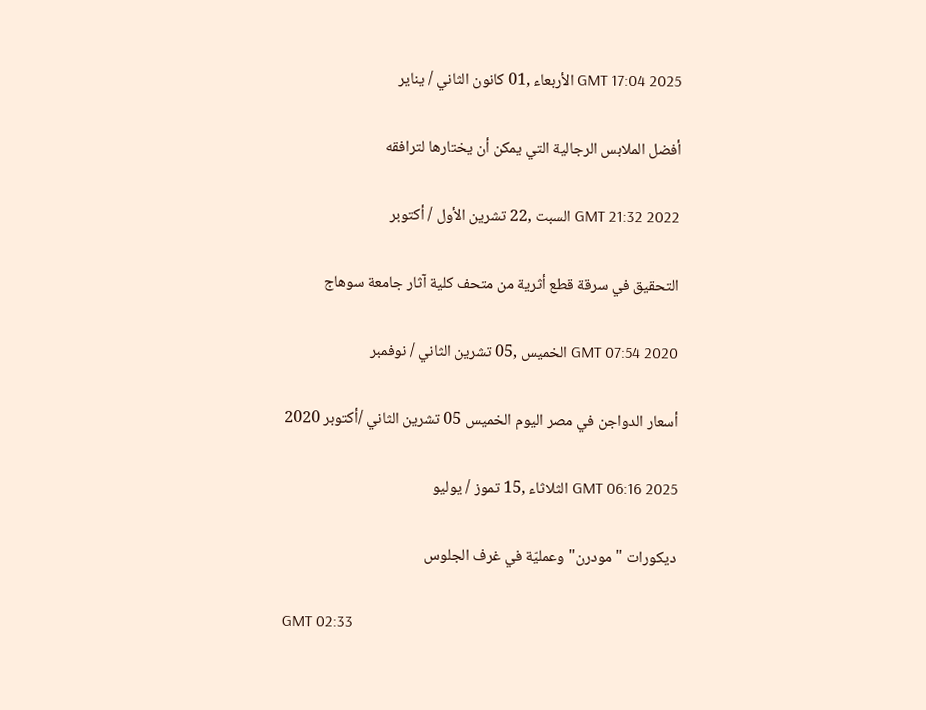GMT 17:04 2025 الأربعاء ,01 كانون الثاني / يناير

أفضل الملابس الرجالية التي يمكن أن يختارها لترافقه

GMT 21:32 2022 السبت ,22 تشرين الأول / أكتوبر

التحقيق في سرقة قطع أثرية من متحف كلية آثار جامعة سوهاج

GMT 07:54 2020 الخميس ,05 تشرين الثاني / نوفمبر

أسعار الدواجن في مصر اليوم الخميس 05 تشرين الثاني /أكتوبر 2020

GMT 06:16 2025 الثلاثاء ,15 تموز / يوليو

ديكورات "مودرن" وعمليّة في غرف الجلوس

GMT 02:33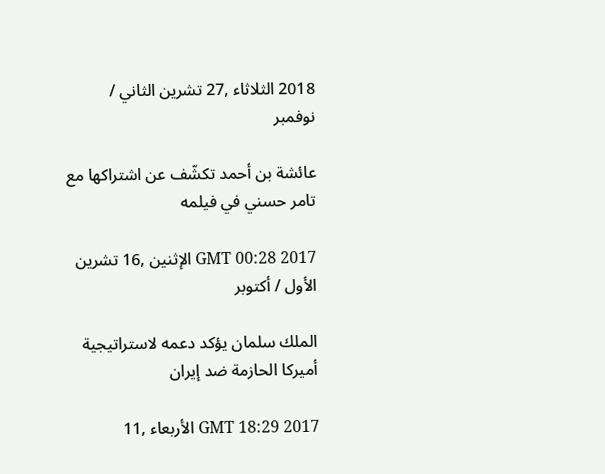2018 الثلاثاء ,27 تشرين الثاني / نوفمبر

عائشة بن أحمد تكشّف عن اشتراكها مع تامر حسني في فيلمه

GMT 00:28 2017 الإثنين ,16 تشرين الأول / أكتوبر

الملك سلمان يؤكد دعمه لاستراتيجية أميركا الحازمة ضد إيران

GMT 18:29 2017 الأربعاء ,11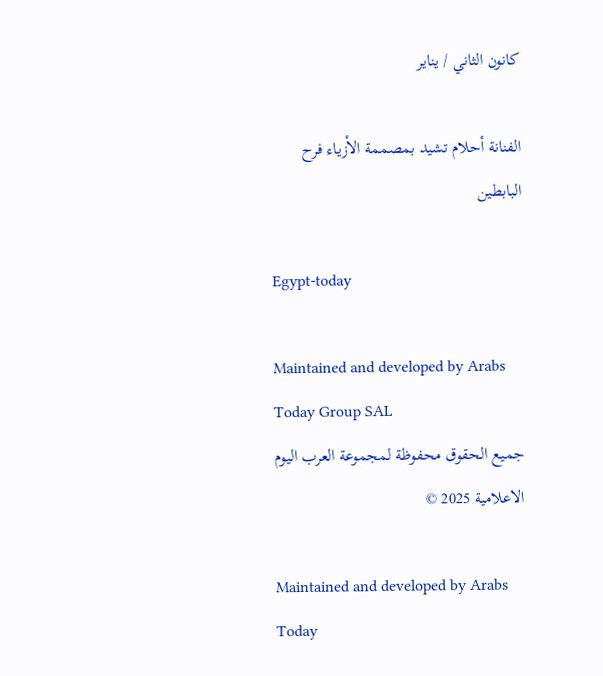كانون الثاني / يناير

الفنانة أحلام تشيد بمصممة الأزياء فرح البابطين

Egypt-today

Maintained and developed by Arabs Today Group SAL
جميع الحقوق محفوظة لمجموعة العرب اليوم الاعلامية 2025 ©

Maintained and developed by Arabs Today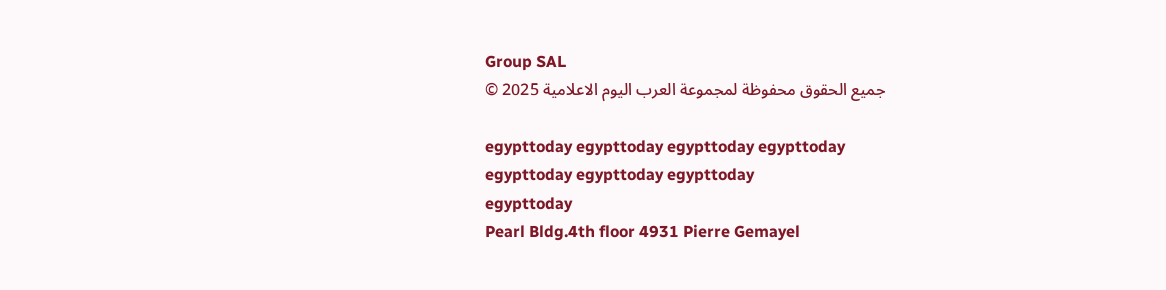Group SAL
جميع الحقوق محفوظة لمجموعة العرب اليوم الاعلامية 2025 ©

egypttoday egypttoday egypttoday egypttoday
egypttoday egypttoday egypttoday
egypttoday
Pearl Bldg.4th floor 4931 Pierre Gemayel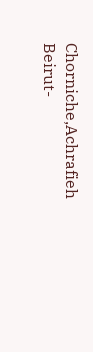Chorniche,Achrafieh Beirut-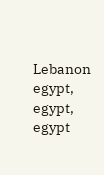Lebanon
egypt, egypt, egypt